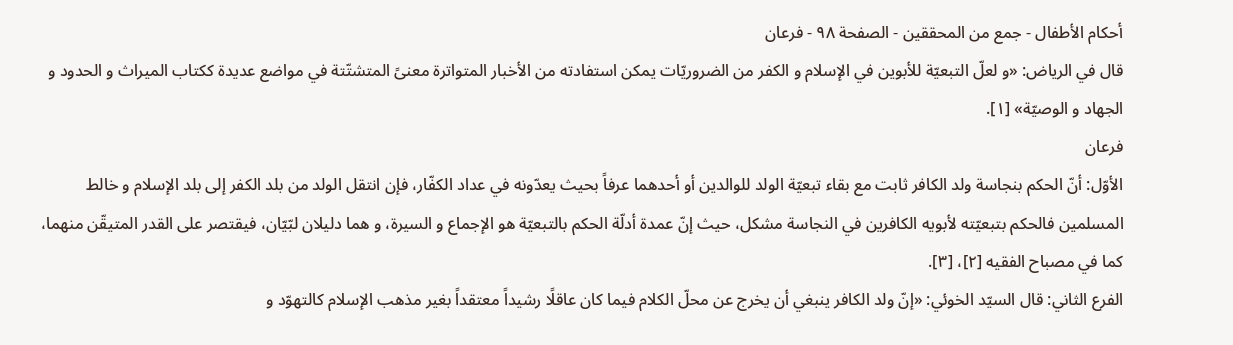أحكام الأطفال - جمع من المحققين - الصفحة ٩٨ - فرعان
قال في الرياض: «و لعلّ التبعيّة للأبوين في الإسلام و الكفر من الضروريّات يمكن استفادته من الأخبار المتواترة معنىً المتشتّتة في مواضع عديدة ككتاب الميراث و الحدود و الجهاد و الوصيّة» [١].
فرعان
الأوّل: أنّ الحكم بنجاسة ولد الكافر ثابت مع بقاء تبعيّة الولد للوالدين أو أحدهما عرفاً بحيث يعدّونه في عداد الكفّار، فإن انتقل الولد من بلد الكفر إلى بلد الإسلام و خالط المسلمين فالحكم بتبعيّته لأبويه الكافرين في النجاسة مشكل، حيث إنّ عمدة أدلّة الحكم بالتبعيّة هو الإجماع و السيرة، و هما دليلان لبّيّان، فيقتصر على القدر المتيقّن منهما، كما في مصباح الفقيه [٢]، [٣].
الفرع الثاني: قال السيّد الخوئي: «إنّ ولد الكافر ينبغي أن يخرج عن محلّ الكلام فيما كان عاقلًا رشيداً معتقداً بغير مذهب الإسلام كالتهوّد و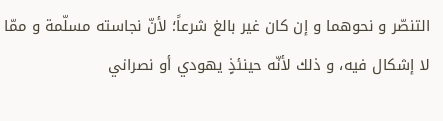التنصّر و نحوهما و إن كان غير بالغ شرعاً؛ لأنّ نجاسته مسلّمة و ممّا لا إشكال فيه، و ذلك لأنّه حينئذٍ يهودي أو نصراني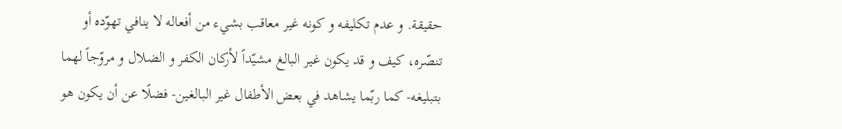حقيقة. و عدم تكليفه و كونه غير معاقب بشيء من أفعاله لا ينافي تهوّده أو تنصّره، كيف و قد يكون غير البالغ مشيّداً لأركان الكفر و الضلال و مروّجاً لهما بتبليغه- كما ربّما يشاهد في بعض الأطفال غير البالغين- فضلًا عن أن يكون هو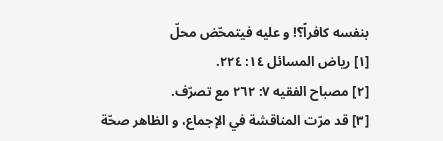بنفسه كافراً؟! و عليه فيتمحّض محلّ
[١] رياض المسائل ١٤: ٢٢٤.
[٢] مصباح الفقيه ٧: ٢٦٢ مع تصرّف.
[٣] قد مرّت المناقشة في الإجماع، و الظاهر صحّة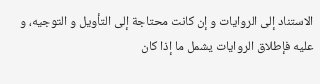الاستناد إلى الروايات و إن كانت محتاجة إلى التأويل و التوجيه، و عليه فإطلاق الروايات يشمل ما إذا كان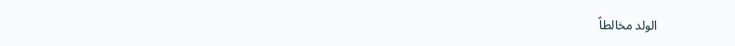الولد مخالطاً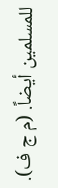للمسلمين أيضاً. (م ج ف).